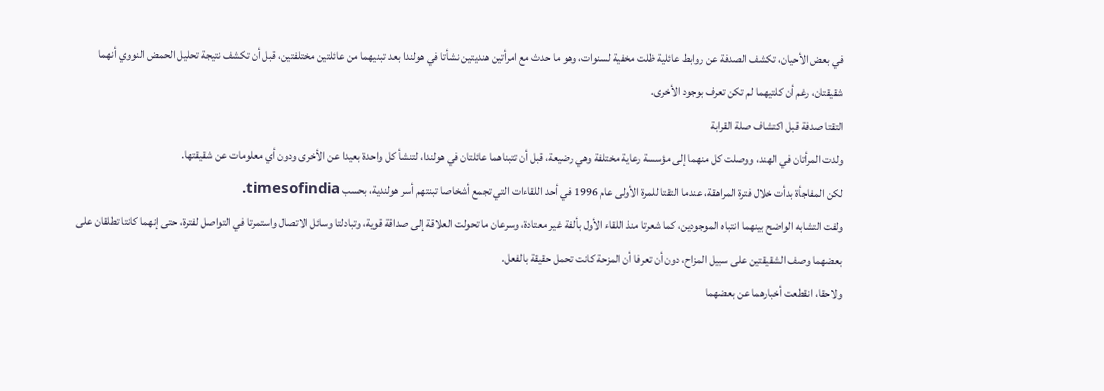في بعض الأحيان، تكشف الصدفة عن روابط عائلية ظلت مخفية لسنوات، وهو ما حدث مع امرأتين هنديتين نشأتا في هولندا بعد تبنيهما من عائلتين مختلفتين، قبل أن تكشف نتيجة تحليل الحمض النووي أنهما شقيقتان، رغم أن كلتيهما لم تكن تعرف بوجود الأخرى.
التقتا صدفة قبل اكتشاف صلة القرابة
ولدت المرأتان في الهند، ووصلت كل منهما إلى مؤسسة رعاية مختلفة وهي رضيعة، قبل أن تتبناهما عائلتان في هولندا، لتنشأ كل واحدة بعيدا عن الأخرى ودون أي معلومات عن شقيقتها.
لكن المفاجأة بدأت خلال فترة المراهقة، عندما التقتا للمرة الأولى عام 1996 في أحد اللقاءات التي تجمع أشخاصا تبنتهم أسر هولندية، بحسب timesofindia.
ولفت التشابه الواضح بينهما انتباه الموجودين، كما شعرتا منذ اللقاء الأول بألفة غير معتادة، وسرعان ما تحولت العلاقة إلى صداقة قوية، وتبادلتا وسائل الاتصال واستمرتا في التواصل لفترة، حتى إنهما كانتا تطلقان على بعضهما وصف الشقيقتين على سبيل المزاح، دون أن تعرفا أن المزحة كانت تحمل حقيقة بالفعل.
ولاحقا، انقطعت أخبارهما عن بعضهما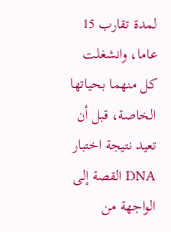لمدة تقارب 15 عاما، وانشغلت كل منهما بحياتها الخاصة، قبل أن تعيد نتيجة اختبار DNA القصة إلى الواجهة من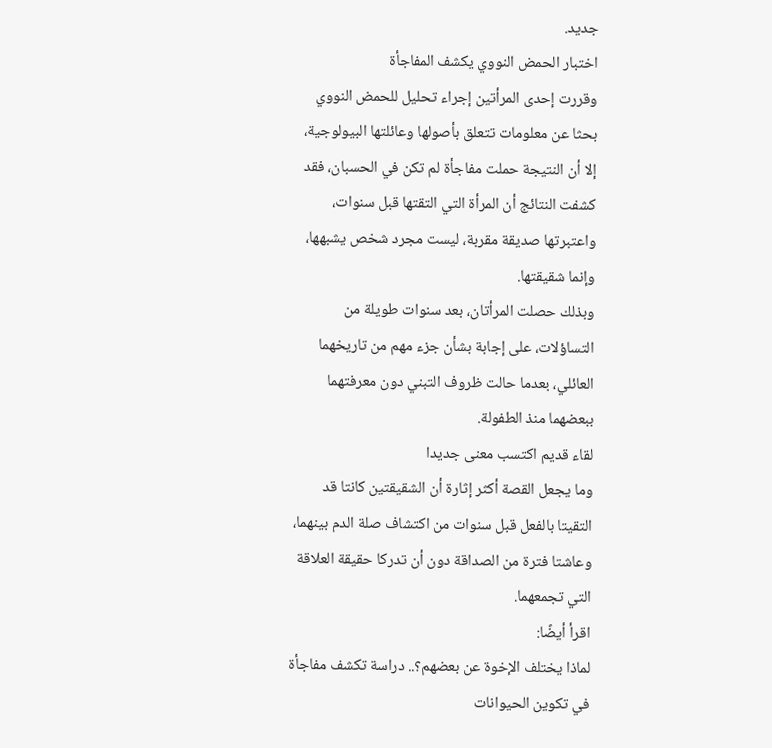جديد.
اختبار الحمض النووي يكشف المفاجأة
وقررت إحدى المرأتين إجراء تحليل للحمض النووي بحثا عن معلومات تتعلق بأصولها وعائلتها البيولوجية، إلا أن النتيجة حملت مفاجأة لم تكن في الحسبان، فقد كشفت النتائج أن المرأة التي التقتها قبل سنوات، واعتبرتها صديقة مقربة، ليست مجرد شخص يشبهها، وإنما شقيقتها.
وبذلك حصلت المرأتان، بعد سنوات طويلة من التساؤلات، على إجابة بشأن جزء مهم من تاريخهما العائلي، بعدما حالت ظروف التبني دون معرفتهما ببعضهما منذ الطفولة.
لقاء قديم اكتسب معنى جديدا
وما يجعل القصة أكثر إثارة أن الشقيقتين كانتا قد التقيتا بالفعل قبل سنوات من اكتشاف صلة الدم بينهما، وعاشتا فترة من الصداقة دون أن تدركا حقيقة العلاقة التي تجمعهما.
اقرأ أيضًا:
لماذا يختلف الإخوة عن بعضهم؟.. دراسة تكشف مفاجأة في تكوين الحيوانات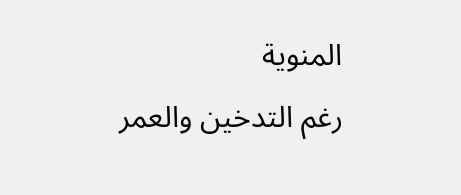المنوية
رغم التدخين والعمر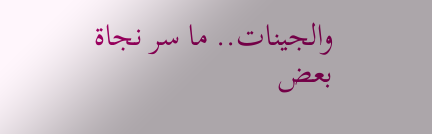والجينات.. ما سر نجاة بعض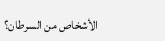الأشخاص من السرطان؟